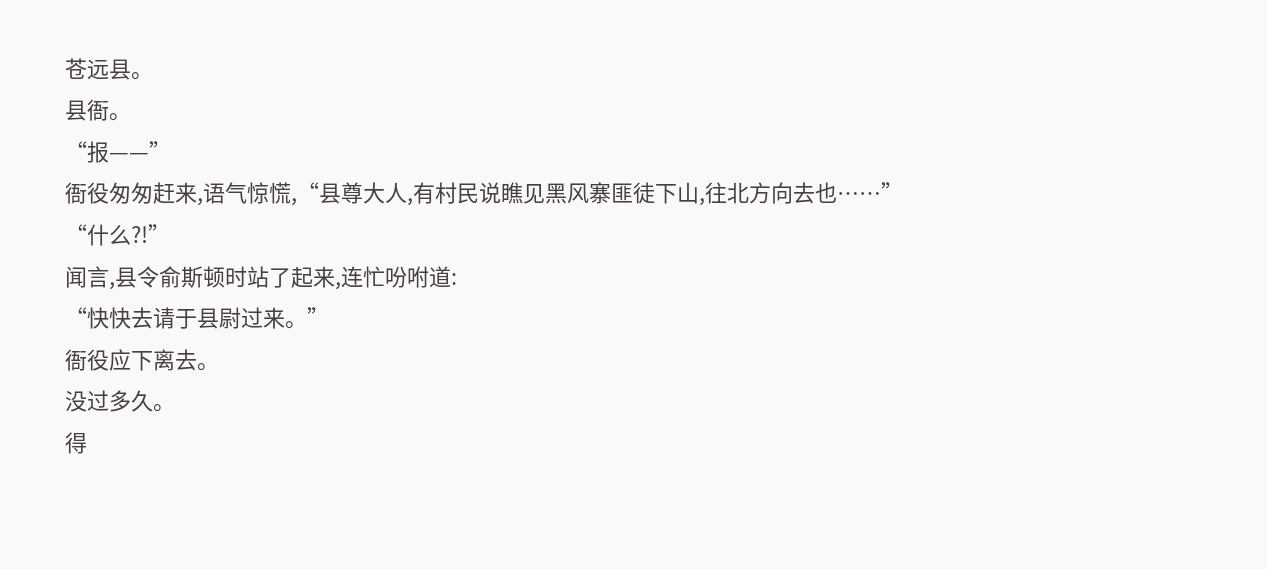苍远县。
县衙。
“报——”
衙役匆匆赶来,语气惊慌,“县尊大人,有村民说瞧见黑风寨匪徒下山,往北方向去也……”
“什么?!”
闻言,县令俞斯顿时站了起来,连忙吩咐道:
“快快去请于县尉过来。”
衙役应下离去。
没过多久。
得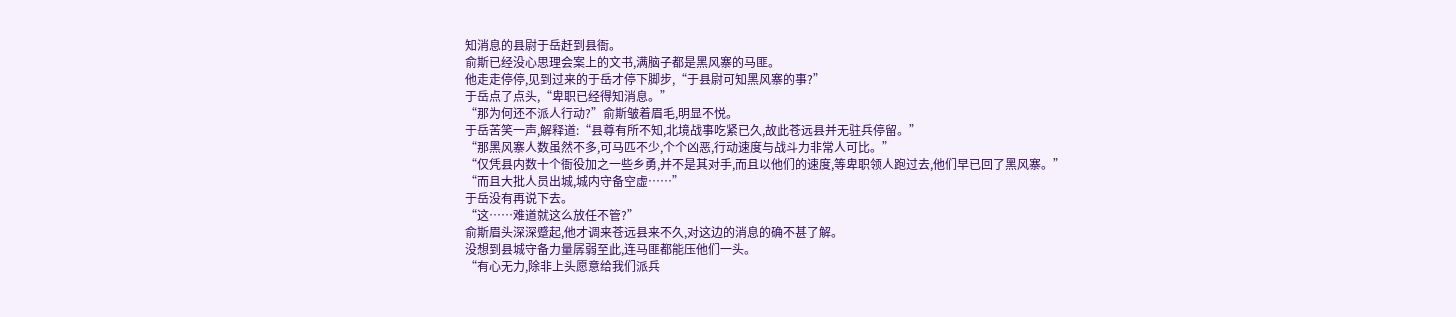知消息的县尉于岳赶到县衙。
俞斯已经没心思理会案上的文书,满脑子都是黑风寨的马匪。
他走走停停,见到过来的于岳才停下脚步,“于县尉可知黑风寨的事?”
于岳点了点头,“卑职已经得知消息。”
“那为何还不派人行动?”俞斯皱着眉毛,明显不悦。
于岳苦笑一声,解释道:“县尊有所不知,北境战事吃紧已久,故此苍远县并无驻兵停留。”
“那黑风寨人数虽然不多,可马匹不少,个个凶恶,行动速度与战斗力非常人可比。”
“仅凭县内数十个衙役加之一些乡勇,并不是其对手,而且以他们的速度,等卑职领人跑过去,他们早已回了黑风寨。”
“而且大批人员出城,城内守备空虚……”
于岳没有再说下去。
“这……难道就这么放任不管?”
俞斯眉头深深蹙起,他才调来苍远县来不久,对这边的消息的确不甚了解。
没想到县城守备力量孱弱至此,连马匪都能压他们一头。
“有心无力,除非上头愿意给我们派兵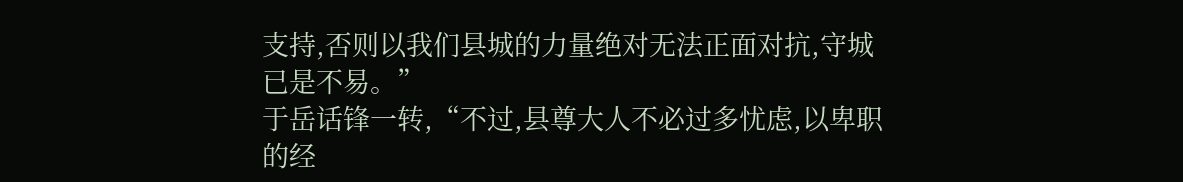支持,否则以我们县城的力量绝对无法正面对抗,守城已是不易。”
于岳话锋一转,“不过,县尊大人不必过多忧虑,以卑职的经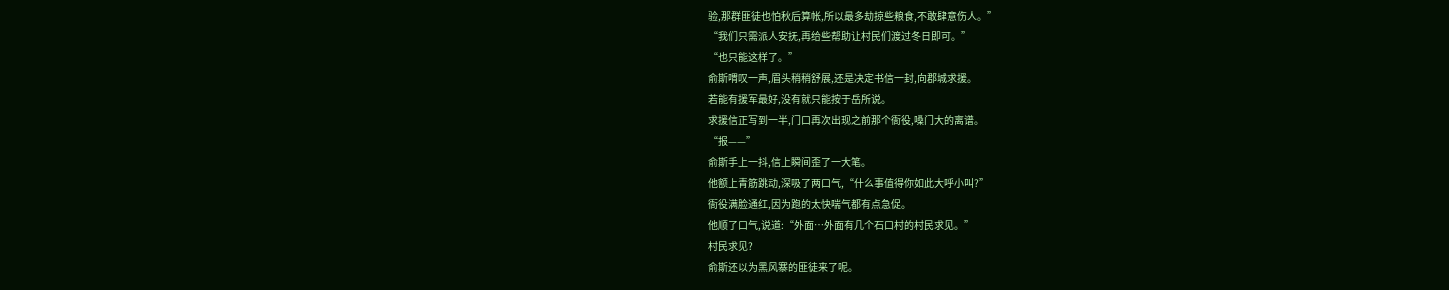验,那群匪徒也怕秋后算帐,所以最多劫掠些粮食,不敢肆意伤人。”
“我们只需派人安抚,再给些帮助让村民们渡过冬日即可。”
“也只能这样了。”
俞斯喟叹一声,眉头稍稍舒展,还是决定书信一封,向郡城求援。
若能有援军最好,没有就只能按于岳所说。
求援信正写到一半,门口再次出现之前那个衙役,嗓门大的离谱。
“报——”
俞斯手上一抖,信上瞬间歪了一大笔。
他额上青筋跳动,深吸了两口气,“什么事值得你如此大呼小叫?”
衙役满脸通红,因为跑的太快喘气都有点急促。
他顺了口气,说道:“外面…外面有几个石口村的村民求见。”
村民求见?
俞斯还以为黑风寨的匪徒来了呢。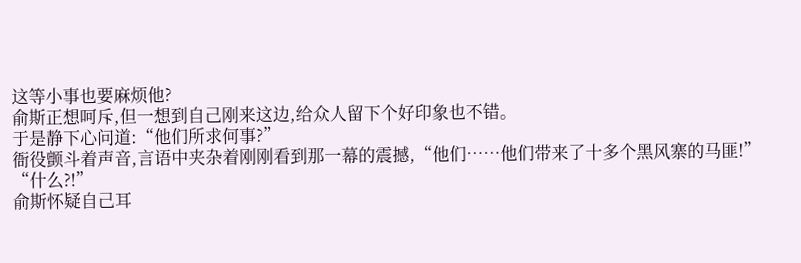这等小事也要麻烦他?
俞斯正想呵斥,但一想到自己刚来这边,给众人留下个好印象也不错。
于是静下心问道:“他们所求何事?”
衙役颤斗着声音,言语中夹杂着刚刚看到那一幕的震撼,“他们……他们带来了十多个黑风寨的马匪!”
“什么?!”
俞斯怀疑自己耳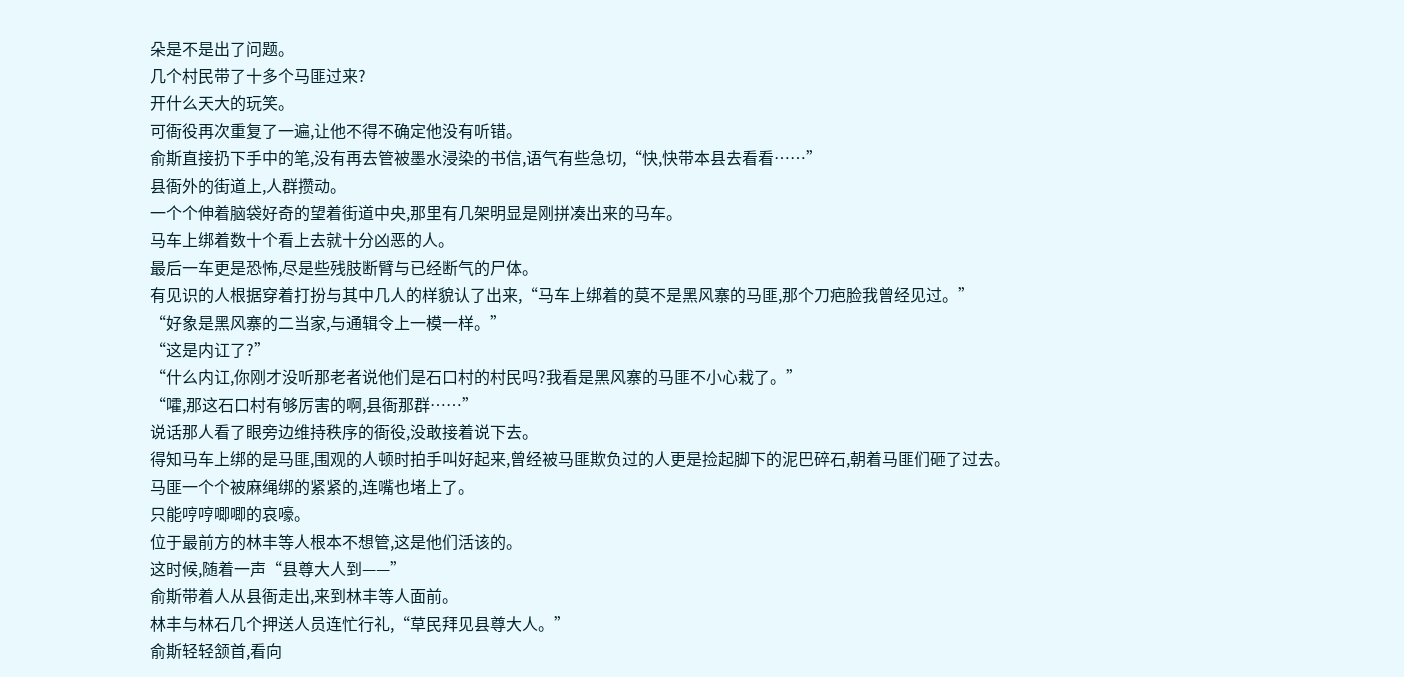朵是不是出了问题。
几个村民带了十多个马匪过来?
开什么天大的玩笑。
可衙役再次重复了一遍,让他不得不确定他没有听错。
俞斯直接扔下手中的笔,没有再去管被墨水浸染的书信,语气有些急切,“快,快带本县去看看……”
县衙外的街道上,人群攒动。
一个个伸着脑袋好奇的望着街道中央,那里有几架明显是刚拼凑出来的马车。
马车上绑着数十个看上去就十分凶恶的人。
最后一车更是恐怖,尽是些残肢断臂与已经断气的尸体。
有见识的人根据穿着打扮与其中几人的样貌认了出来,“马车上绑着的莫不是黑风寨的马匪,那个刀疤脸我曾经见过。”
“好象是黑风寨的二当家,与通辑令上一模一样。”
“这是内讧了?”
“什么内讧,你刚才没听那老者说他们是石口村的村民吗?我看是黑风寨的马匪不小心栽了。”
“嚯,那这石口村有够厉害的啊,县衙那群……”
说话那人看了眼旁边维持秩序的衙役,没敢接着说下去。
得知马车上绑的是马匪,围观的人顿时拍手叫好起来,曾经被马匪欺负过的人更是捡起脚下的泥巴碎石,朝着马匪们砸了过去。
马匪一个个被麻绳绑的紧紧的,连嘴也堵上了。
只能哼哼唧唧的哀嚎。
位于最前方的林丰等人根本不想管,这是他们活该的。
这时候,随着一声“县尊大人到——”
俞斯带着人从县衙走出,来到林丰等人面前。
林丰与林石几个押送人员连忙行礼,“草民拜见县尊大人。”
俞斯轻轻颔首,看向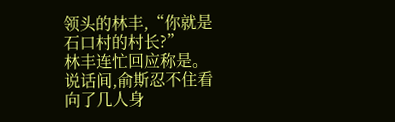领头的林丰,“你就是石口村的村长?”
林丰连忙回应称是。
说话间,俞斯忍不住看向了几人身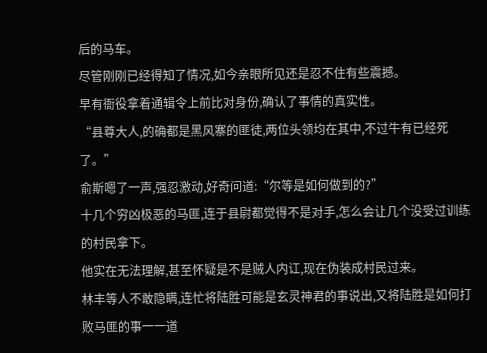后的马车。
尽管刚刚已经得知了情况,如今亲眼所见还是忍不住有些震撼。
早有衙役拿着通辑令上前比对身份,确认了事情的真实性。
“县尊大人,的确都是黑风寨的匪徒,两位头领均在其中,不过牛有已经死了。”
俞斯嗯了一声,强忍激动,好奇问道:“尔等是如何做到的?”
十几个穷凶极恶的马匪,连于县尉都觉得不是对手,怎么会让几个没受过训练的村民拿下。
他实在无法理解,甚至怀疑是不是贼人内讧,现在伪装成村民过来。
林丰等人不敢隐瞒,连忙将陆胜可能是玄灵神君的事说出,又将陆胜是如何打败马匪的事一一道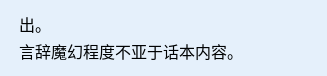出。
言辞魔幻程度不亚于话本内容。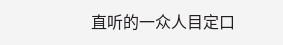直听的一众人目定口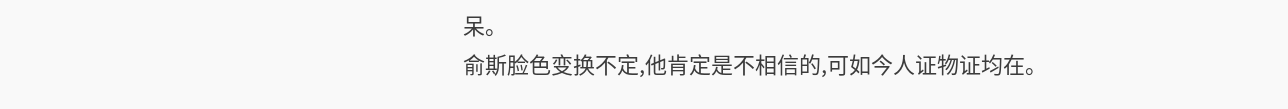呆。
俞斯脸色变换不定,他肯定是不相信的,可如今人证物证均在。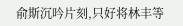俞斯沉吟片刻,只好将林丰等